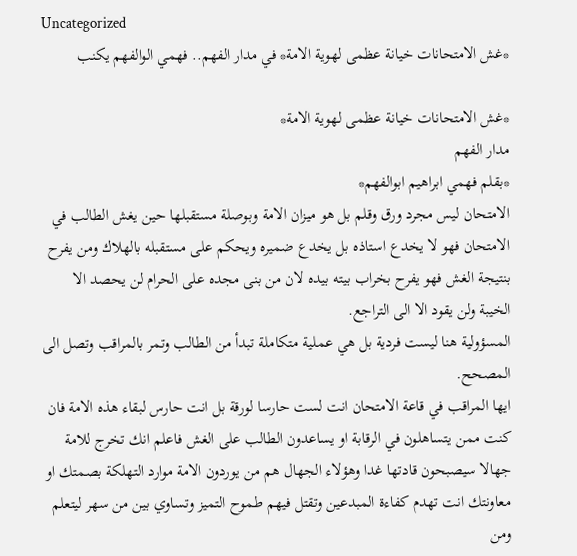Uncategorized
*غش الامتحانات خيانة عظمى لهوية الامة* في مدار الفهم.. فهمي الوالفهم يكنب

*غش الامتحانات خيانة عظمى لهوية الامة*
مدار الفهم
*بقلم فهمي ابراهيم ابوالفهم*
الامتحان ليس مجرد ورق وقلم بل هو ميزان الامة وبوصلة مستقبلها حين يغش الطالب في الامتحان فهو لا يخدع استاذه بل يخدع ضميره ويحكم على مستقبله بالهلاك ومن يفرح بنتيجة الغش فهو يفرح بخراب بيته بيده لان من بنى مجده على الحرام لن يحصد الا الخيبة ولن يقود الا الى التراجع.
المسؤولية هنا ليست فردية بل هي عملية متكاملة تبدأ من الطالب وتمر بالمراقب وتصل الى المصحح.
ايها المراقب في قاعة الامتحان انت لست حارسا لورقة بل انت حارس لبقاء هذه الامة فان كنت ممن يتساهلون في الرقابة او يساعدون الطالب على الغش فاعلم انك تخرج للامة جهالا سيصبحون قادتها غدا وهؤلاء الجهال هم من يوردون الامة موارد التهلكة بصمتك او معاونتك انت تهدم كفاءة المبدعين وتقتل فيهم طموح التميز وتساوي بين من سهر ليتعلم ومن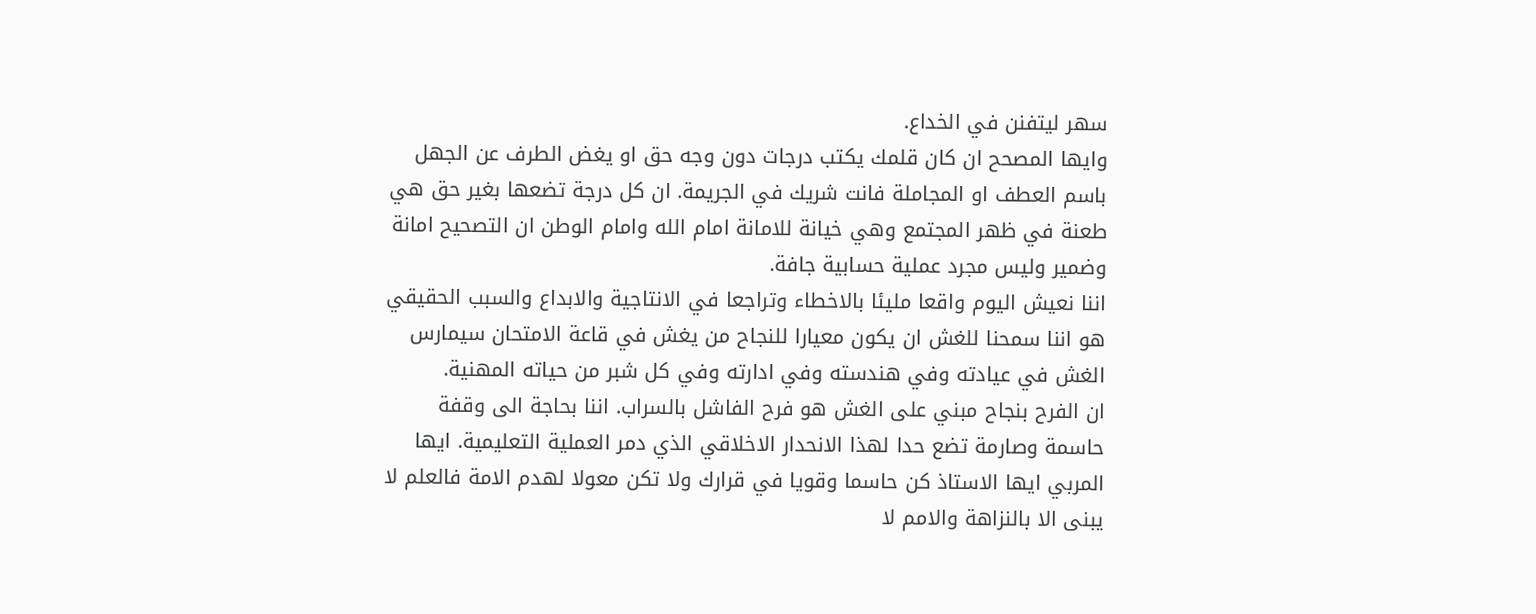سهر ليتفنن في الخداع.
وايها المصحح ان كان قلمك يكتب درجات دون وجه حق او يغض الطرف عن الجهل باسم العطف او المجاملة فانت شريك في الجريمة. ان كل درجة تضعها بغير حق هي طعنة في ظهر المجتمع وهي خيانة للامانة امام الله وامام الوطن ان التصحيح امانة وضمير وليس مجرد عملية حسابية جافة.
اننا نعيش اليوم واقعا مليئا بالاخطاء وتراجعا في الانتاجية والابداع والسبب الحقيقي هو اننا سمحنا للغش ان يكون معيارا للنجاح من يغش في قاعة الامتحان سيمارس الغش في عيادته وفي هندسته وفي ادارته وفي كل شبر من حياته المهنية.
ان الفرح بنجاح مبني على الغش هو فرح الفاشل بالسراب. اننا بحاجة الى وقفة حاسمة وصارمة تضع حدا لهذا الانحدار الاخلاقي الذي دمر العملية التعليمية. ايها المربي ايها الاستاذ كن حاسما وقويا في قرارك ولا تكن معولا لهدم الامة فالعلم لا يبنى الا بالنزاهة والامم لا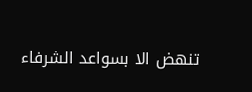تنهض الا بسواعد الشرفاء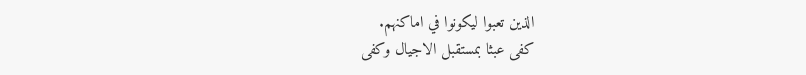الذين تعبوا ليكونوا في اماكنهم.
كفى عبثا بمستقبل الاجيال وكفى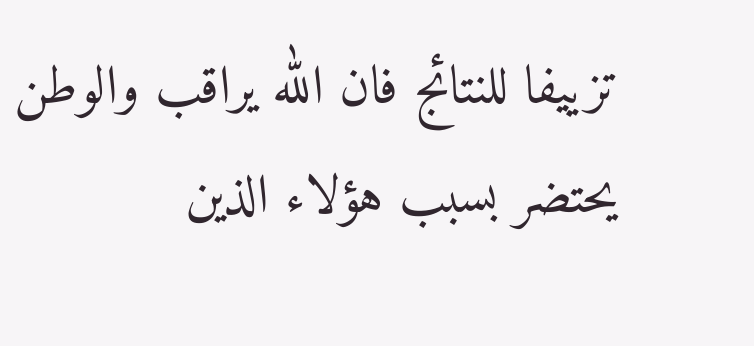تزييفا للنتائج فان الله يراقب والوطن يحتضر بسبب هؤلاء الذين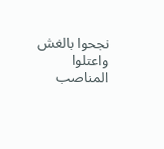نجحوا بالغش واعتلوا المناصب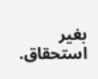بغير استحقاق.